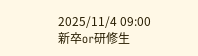2025/11/4 09:00
新卒or研修生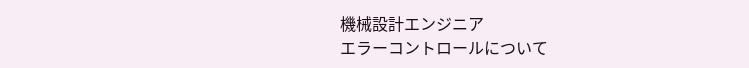機械設計エンジニア
エラーコントロールについて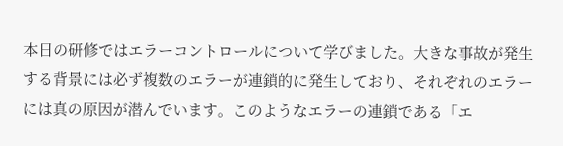本日の研修ではエラーコントロールについて学びました。大きな事故が発生する背景には必ず複数のエラーが連鎖的に発生しており、それぞれのエラーには真の原因が潜んでいます。このようなエラーの連鎖である「エ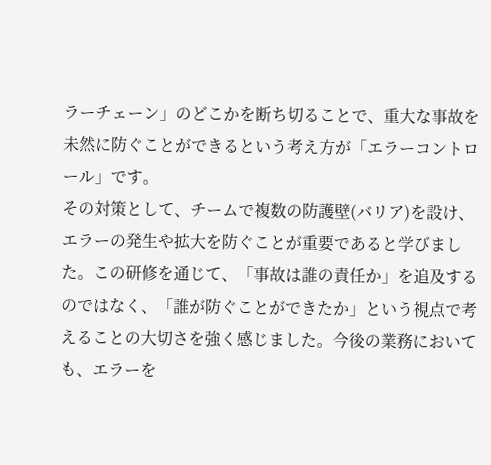ラーチェーン」のどこかを断ち切ることで、重大な事故を未然に防ぐことができるという考え方が「エラーコントロール」です。
その対策として、チームで複数の防護壁(バリア)を設け、エラーの発生や拡大を防ぐことが重要であると学びました。この研修を通じて、「事故は誰の責任か」を追及するのではなく、「誰が防ぐことができたか」という視点で考えることの大切さを強く感じました。今後の業務においても、エラーを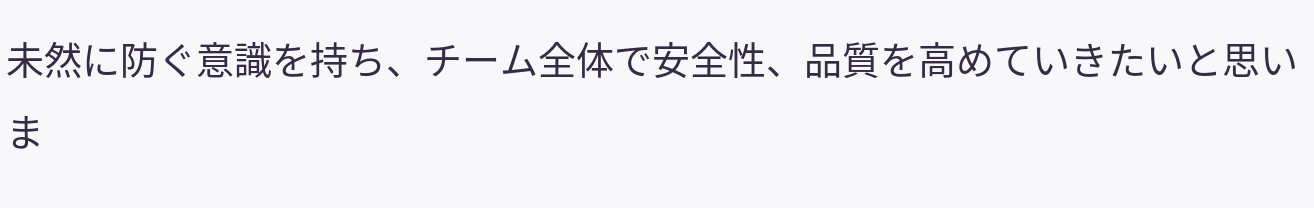未然に防ぐ意識を持ち、チーム全体で安全性、品質を高めていきたいと思いま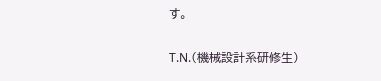す。

T.N.(機械設計系研修生)